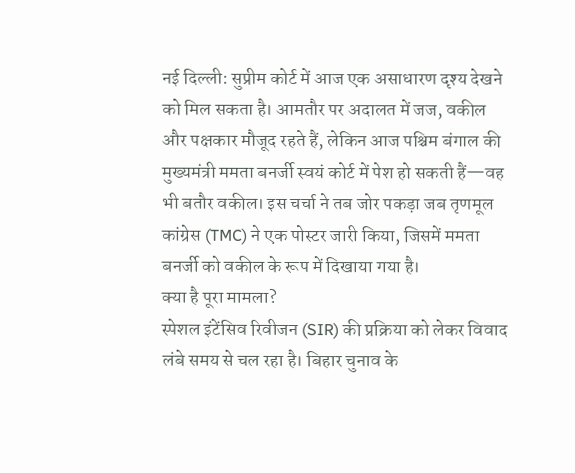नई दिल्ली: सुप्रीम कोर्ट में आज एक असाधारण दृश्य देखने को मिल सकता है। आमतौर पर अदालत में जज, वकील और पक्षकार मौजूद रहते हैं, लेकिन आज पश्चिम बंगाल की मुख्यमंत्री ममता बनर्जी स्वयं कोर्ट में पेश हो सकती हैं—वह भी बतौर वकील। इस चर्चा ने तब जोर पकड़ा जब तृणमूल कांग्रेस (TMC) ने एक पोस्टर जारी किया, जिसमें ममता बनर्जी को वकील के रूप में दिखाया गया है।
क्या है पूरा मामला?
स्पेशल इंटेंसिव रिवीजन (SIR) की प्रक्रिया को लेकर विवाद लंबे समय से चल रहा है। बिहार चुनाव के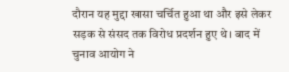दौरान यह मुद्दा खासा चर्चित हुआ था और इसे लेकर सड़क से संसद तक विरोध प्रदर्शन हुए थे। बाद में चुनाव आयोग ने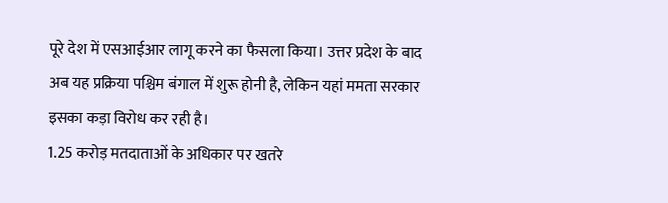पूरे देश में एसआईआर लागू करने का फैसला किया। उत्तर प्रदेश के बाद अब यह प्रक्रिया पश्चिम बंगाल में शुरू होनी है, लेकिन यहां ममता सरकार इसका कड़ा विरोध कर रही है।
1.25 करोड़ मतदाताओं के अधिकार पर खतरे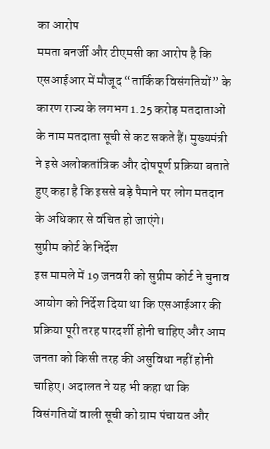का आरोप
ममता बनर्जी और टीएमसी का आरोप है कि एसआईआर में मौजूद “तार्किक विसंगतियों” के कारण राज्य के लगभग 1.25 करोड़ मतदाताओं के नाम मतदाता सूची से कट सकते हैं। मुख्यमंत्री ने इसे अलोकतांत्रिक और दोषपूर्ण प्रक्रिया बताते हुए कहा है कि इससे बड़े पैमाने पर लोग मतदान के अधिकार से वंचित हो जाएंगे।
सुप्रीम कोर्ट के निर्देश
इस मामले में 19 जनवरी को सुप्रीम कोर्ट ने चुनाव आयोग को निर्देश दिया था कि एसआईआर की प्रक्रिया पूरी तरह पारदर्शी होनी चाहिए और आम जनता को किसी तरह की असुविधा नहीं होनी चाहिए। अदालत ने यह भी कहा था कि विसंगतियों वाली सूची को ग्राम पंचायत और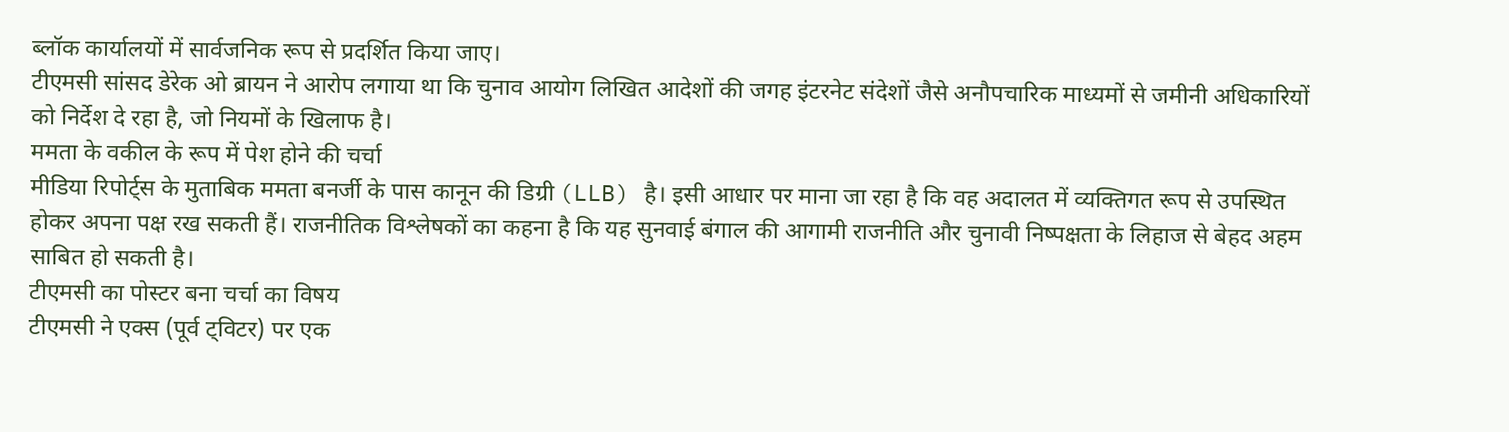ब्लॉक कार्यालयों में सार्वजनिक रूप से प्रदर्शित किया जाए।
टीएमसी सांसद डेरेक ओ ब्रायन ने आरोप लगाया था कि चुनाव आयोग लिखित आदेशों की जगह इंटरनेट संदेशों जैसे अनौपचारिक माध्यमों से जमीनी अधिकारियों को निर्देश दे रहा है, जो नियमों के खिलाफ है।
ममता के वकील के रूप में पेश होने की चर्चा
मीडिया रिपोर्ट्स के मुताबिक ममता बनर्जी के पास कानून की डिग्री (LLB) है। इसी आधार पर माना जा रहा है कि वह अदालत में व्यक्तिगत रूप से उपस्थित होकर अपना पक्ष रख सकती हैं। राजनीतिक विश्लेषकों का कहना है कि यह सुनवाई बंगाल की आगामी राजनीति और चुनावी निष्पक्षता के लिहाज से बेहद अहम साबित हो सकती है।
टीएमसी का पोस्टर बना चर्चा का विषय
टीएमसी ने एक्स (पूर्व ट्विटर) पर एक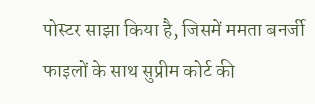पोस्टर साझा किया है, जिसमें ममता बनर्जी फाइलों के साथ सुप्रीम कोर्ट की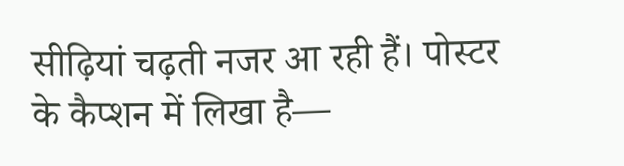सीढ़ियां चढ़ती नजर आ रही हैं। पोस्टर के कैप्शन में लिखा है—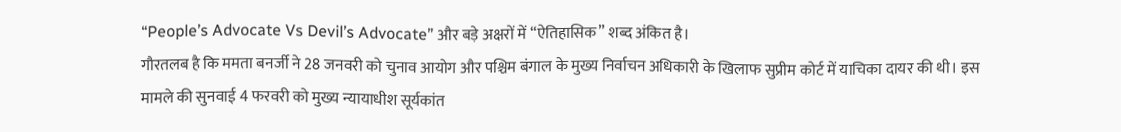“People’s Advocate Vs Devil’s Advocate” और बड़े अक्षरों में “ऐतिहासिक” शब्द अंकित है।
गौरतलब है कि ममता बनर्जी ने 28 जनवरी को चुनाव आयोग और पश्चिम बंगाल के मुख्य निर्वाचन अधिकारी के खिलाफ सुप्रीम कोर्ट में याचिका दायर की थी। इस मामले की सुनवाई 4 फरवरी को मुख्य न्यायाधीश सूर्यकांत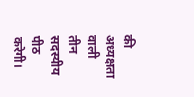की अध्यक्षता वाली तीन सदस्यीय पीठ करेगी।